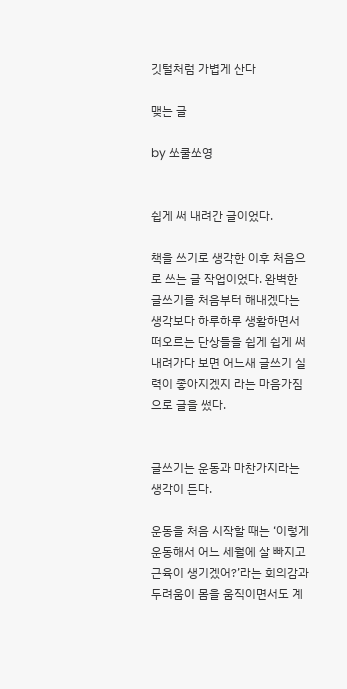깃털처럼 가볍게 산다

맺는 글

by 쏘쿨쏘영


쉽게 써 내려간 글이었다.

책을 쓰기로 생각한 이후 처음으로 쓰는 글 작업이었다. 완벽한 글쓰기를 처음부터 해내겠다는 생각보다 하루하루 생활하면서 떠오르는 단상들을 쉽게 쉽게 써 내려가다 보면 어느새 글쓰기 실력이 좋아지겠지 라는 마음가짐으로 글을 썼다.


글쓰기는 운동과 마찬가지라는 생각이 든다.

운동을 처음 시작할 때는 ‘이렇게 운동해서 어느 세월에 살 빠지고 근육이 생기겠어?’라는 회의감과 두려움이 몸을 움직이면서도 계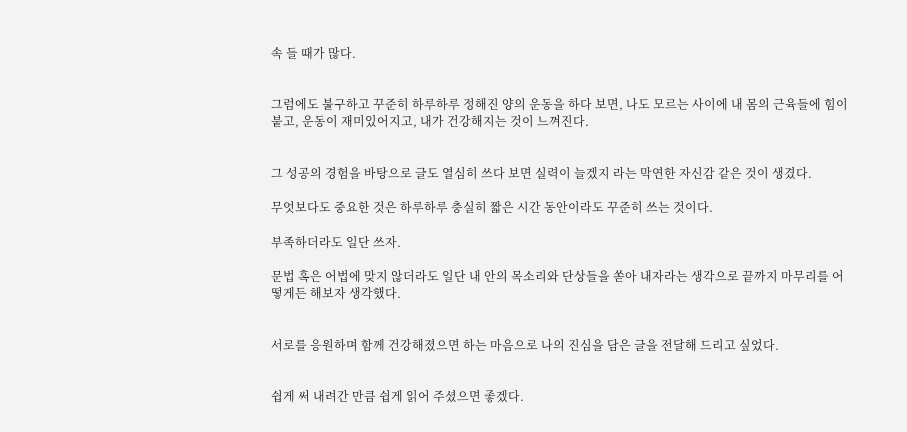속 들 때가 많다.


그럼에도 불구하고 꾸준히 하루하루 정해진 양의 운동을 하다 보면, 나도 모르는 사이에 내 몸의 근육들에 힘이 붙고, 운동이 재미있어지고, 내가 건강해지는 것이 느껴진다.


그 성공의 경험을 바탕으로 글도 열심히 쓰다 보면 실력이 늘겠지 라는 막연한 자신감 같은 것이 생겼다.

무엇보다도 중요한 것은 하루하루 충실히 짧은 시간 동안이라도 꾸준히 쓰는 것이다.

부족하더라도 일단 쓰자.

문법 혹은 어법에 맞지 않더라도 일단 내 안의 목소리와 단상들을 쏟아 내자라는 생각으로 끝까지 마무리를 어떻게든 해보자 생각했다.


서로를 응원하며 함께 건강해졌으면 하는 마음으로 나의 진심을 담은 글을 전달해 드리고 싶었다.


쉽게 써 내려간 만큼 쉽게 읽어 주셨으면 좋겠다.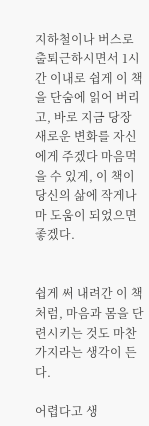지하철이나 버스로 출퇴근하시면서 1시간 이내로 쉽게 이 책을 단숨에 읽어 버리고, 바로 지금 당장 새로운 변화를 자신에게 주겠다 마음먹을 수 있게, 이 책이 당신의 삶에 작게나마 도움이 되었으면 좋겠다.


쉽게 써 내려간 이 책처럼, 마음과 몸을 단련시키는 것도 마찬가지라는 생각이 든다.

어렵다고 생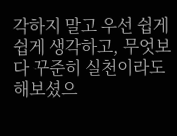각하지 말고 우선 쉽게 쉽게 생각하고, 무엇보다 꾸준히 실천이라도 해보셨으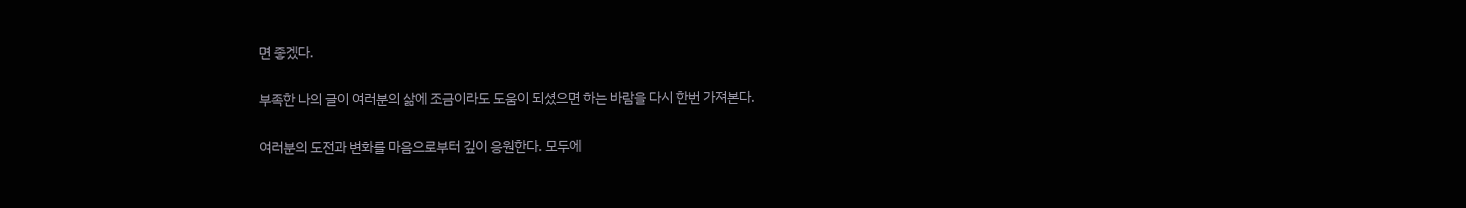면 좋겠다.

부족한 나의 글이 여러분의 삶에 조금이라도 도움이 되셨으면 하는 바람을 다시 한번 가져본다.

여러분의 도전과 변화를 마음으로부터 깊이 응원한다. 모두에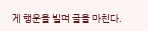게 행운을 빌며 글을 마친다.